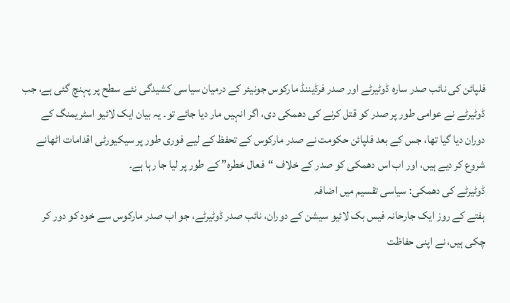فلپائن کی نائب صدر سارہ ڈوٹیرٹے اور صدر فرڈیننڈ مارکوس جونیئر کے درمیان سیاسی کشیدگی نئے سطح پر پہنچ گئی ہے، جب ڈوٹیرٹے نے عوامی طور پر صدر کو قتل کرنے کی دھمکی دی، اگر انہیں مار دیا جائے تو۔ یہ بیان ایک لائیو اسٹریمنگ کے دوران دیا گیا تھا، جس کے بعد فلپائن حکومت نے صدر مارکوس کے تحفظ کے لیے فوری طور پر سیکیورٹی اقدامات اٹھانے شروع کر دیے ہیں، اور اب اس دھمکی کو صدر کے خلاف “فعال خطرہ” کے طور پر لیا جا رہا ہے۔
ڈوٹیرٹے کی دھمکی: سیاسی تقسیم میں اضافہ
ہفتے کے روز ایک جارحانہ فیس بک لائیو سیشن کے دوران، نائب صدر ڈوٹیرٹے، جو اب صدر مارکوس سے خود کو دور کر چکی ہیں، نے اپنی حفاظت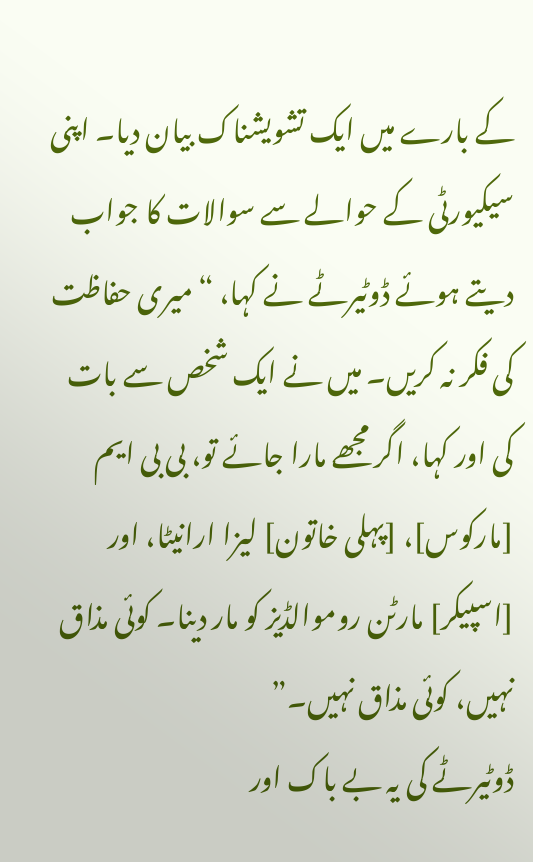کے بارے میں ایک تشویشناک بیان دیا۔ اپنی سیکیورٹی کے حوالے سے سوالات کا جواب دیتے ہوئے ڈوٹیرٹے نے کہا، “میری حفاظت کی فکر نہ کریں۔ میں نے ایک شخص سے بات کی اور کہا، اگر مجھے مارا جائے تو، بی بی ایم [مارکوس]، [پہلی خاتون] لیزا ارانیٹا، اور [اسپیکر] مارٹن روموالڈیز کو مار دینا۔ کوئی مذاق نہیں، کوئی مذاق نہیں۔”
ڈوٹیرٹے کی یہ بے باک اور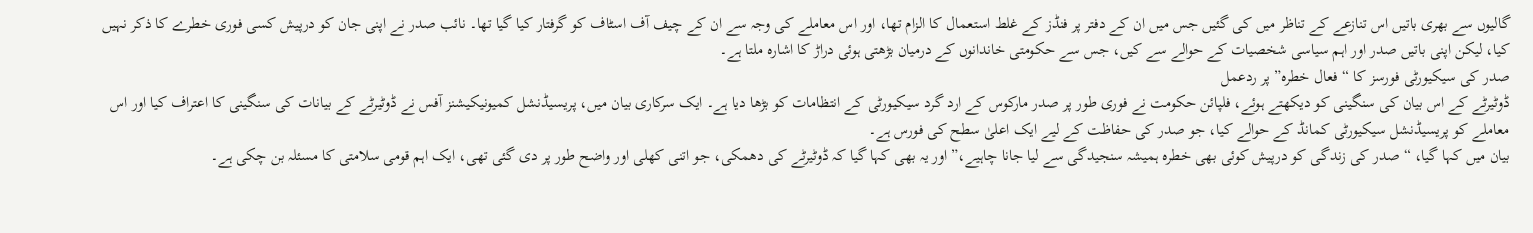گالیوں سے بھری باتیں اس تنازعے کے تناظر میں کی گئیں جس میں ان کے دفتر پر فنڈز کے غلط استعمال کا الزام تھا، اور اس معاملے کی وجہ سے ان کے چیف آف اسٹاف کو گرفتار کیا گیا تھا۔ نائب صدر نے اپنی جان کو درپیش کسی فوری خطرے کا ذکر نہیں کیا، لیکن اپنی باتیں صدر اور اہم سیاسی شخصیات کے حوالے سے کیں، جس سے حکومتی خاندانوں کے درمیان بڑھتی ہوئی دراڑ کا اشارہ ملتا ہے۔
صدر کی سیکیورٹی فورسز کا “فعال خطرہ” پر ردعمل
ڈوٹیرٹے کے اس بیان کی سنگینی کو دیکھتے ہوئے، فلپائن حکومت نے فوری طور پر صدر مارکوس کے ارد گرد سیکیورٹی کے انتظامات کو بڑھا دیا ہے۔ ایک سرکاری بیان میں، پریسیڈنشل کمیونیکیشنز آفس نے ڈوٹیرٹے کے بیانات کی سنگینی کا اعتراف کیا اور اس معاملے کو پریسیڈنشل سیکیورٹی کمانڈ کے حوالے کیا، جو صدر کی حفاظت کے لیے ایک اعلیٰ سطح کی فورس ہے۔
بیان میں کہا گیا، “صدر کی زندگی کو درپیش کوئی بھی خطرہ ہمیشہ سنجیدگی سے لیا جانا چاہیے،” اور یہ بھی کہا گیا کہ ڈوٹیرٹے کی دھمکی، جو اتنی کھلی اور واضح طور پر دی گئی تھی، ایک اہم قومی سلامتی کا مسئلہ بن چکی ہے۔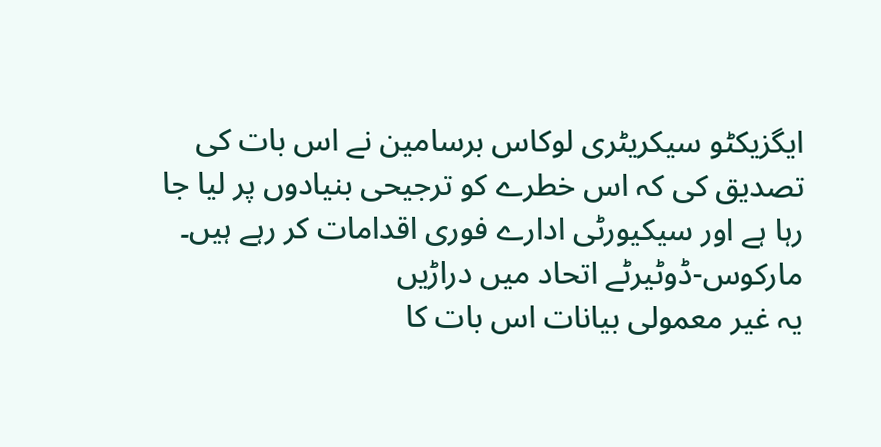ایگزیکٹو سیکریٹری لوکاس برسامین نے اس بات کی تصدیق کی کہ اس خطرے کو ترجیحی بنیادوں پر لیا جا رہا ہے اور سیکیورٹی ادارے فوری اقدامات کر رہے ہیں۔
مارکوس-ڈوٹیرٹے اتحاد میں دراڑیں
یہ غیر معمولی بیانات اس بات کا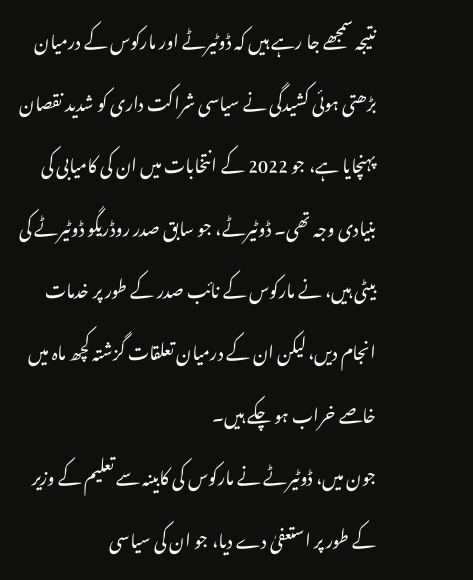نتیجہ سمجھے جا رہے ہیں کہ ڈوٹیرٹے اور مارکوس کے درمیان بڑھتی ہوئی کشیدگی نے سیاسی شراکت داری کو شدید نقصان پہنچایا ہے، جو 2022 کے انتخابات میں ان کی کامیابی کی بنیادی وجہ تھی۔ ڈوٹیرٹے، جو سابق صدر روڈریگو ڈوٹیرٹے کی بیٹی ہیں، نے مارکوس کے نائب صدر کے طور پر خدمات انجام دیں، لیکن ان کے درمیان تعلقات گزشتہ کچھ ماہ میں خاصے خراب ہو چکے ہیں۔
جون میں، ڈوٹیرٹے نے مارکوس کی کابینہ سے تعلیم کے وزیر کے طور پر استعفیٰ دے دیا، جو ان کی سیاسی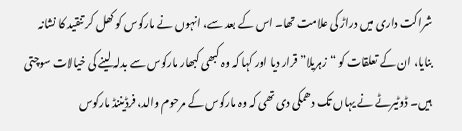شراکت داری میں دراڑ کی علامت تھا۔ اس کے بعد سے، انہوں نے مارکوس کو کھل کر تنقید کا نشانہ بنایا، ان کے تعلقات کو “زہریلا” قرار دیا اور کہا کہ وہ کبھی کبھار مارکوس سے بدلہ لینے کی خیالات سوچتی ہیں۔ ڈوٹیرٹے نے یہاں تک دھمکی دی تھی کہ وہ مارکوس کے مرحوم والد، فرڈیننڈ مارکوس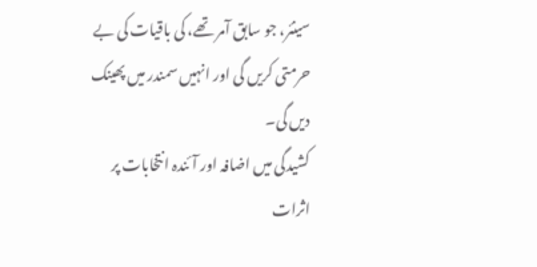سینئر، جو سابق آمر تھے، کی باقیات کی بے حرمتی کریں گی اور انہیں سمندر میں پھینک دیں گی۔
کشیدگی میں اضافہ اور آئندہ انتخابات پر اثرات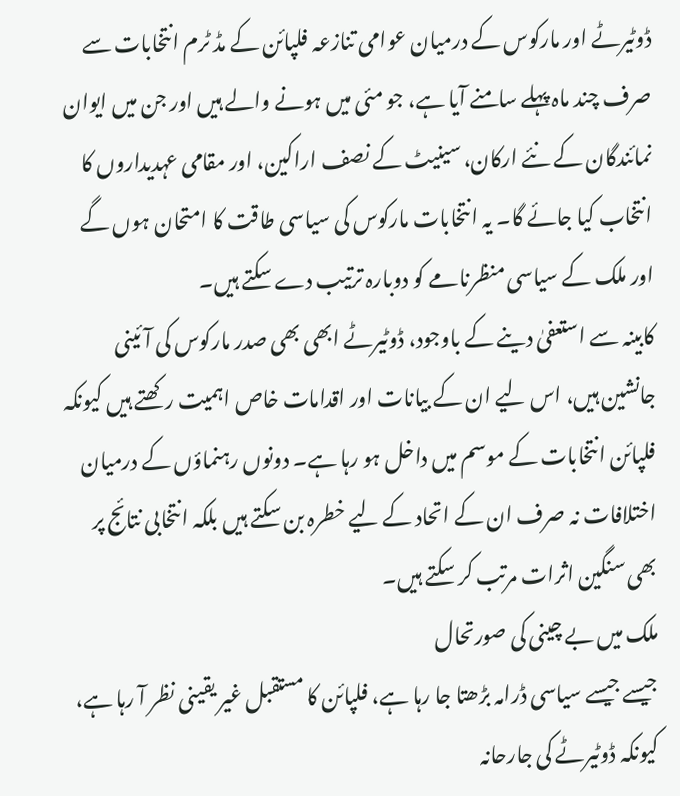ڈوٹیرٹے اور مارکوس کے درمیان عوامی تنازعہ فلپائن کے مڈ ٹرم انتخابات سے صرف چند ماہ پہلے سامنے آیا ہے، جو مئی میں ہونے والے ہیں اور جن میں ایوان نمائندگان کے نئے ارکان، سینیٹ کے نصف اراکین، اور مقامی عہدیداروں کا انتخاب کیا جائے گا۔ یہ انتخابات مارکوس کی سیاسی طاقت کا امتحان ہوں گے اور ملک کے سیاسی منظرنامے کو دوبارہ ترتیب دے سکتے ہیں۔
کابینہ سے استعفیٰ دینے کے باوجود، ڈوٹیرٹے ابھی بھی صدر مارکوس کی آئینی جانشین ہیں، اس لیے ان کے بیانات اور اقدامات خاص اہمیت رکھتے ہیں کیونکہ فلپائن انتخابات کے موسم میں داخل ہو رہا ہے۔ دونوں رہنماؤں کے درمیان اختلافات نہ صرف ان کے اتحاد کے لیے خطرہ بن سکتے ہیں بلکہ انتخابی نتائج پر بھی سنگین اثرات مرتب کر سکتے ہیں۔
ملک میں بے چینی کی صورتحال
جیسے جیسے سیاسی ڈرامہ بڑھتا جا رہا ہے، فلپائن کا مستقبل غیر یقینی نظر آ رہا ہے، کیونکہ ڈوٹیرٹے کی جارحانہ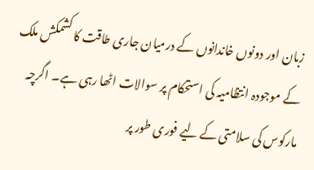زبان اور دونوں خاندانوں کے درمیان جاری طاقت کا کشمکش ملک کے موجودہ انتظامیہ کی استحکام پر سوالات اٹھا رہی ہے۔ اگرچہ مارکوس کی سلامتی کے لیے فوری طور پر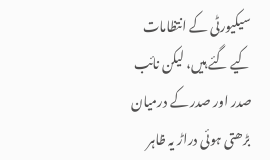سیکیورٹی کے انتظامات کیے گئے ہیں، لیکن نائب صدر اور صدر کے درمیان بڑھتی ہوئی دراڑ یہ ظاہر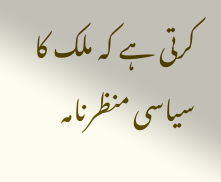کرتی ہے کہ ملک کا سیاسی منظرنامہ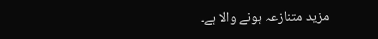مزید متنازعہ ہونے والا ہے۔